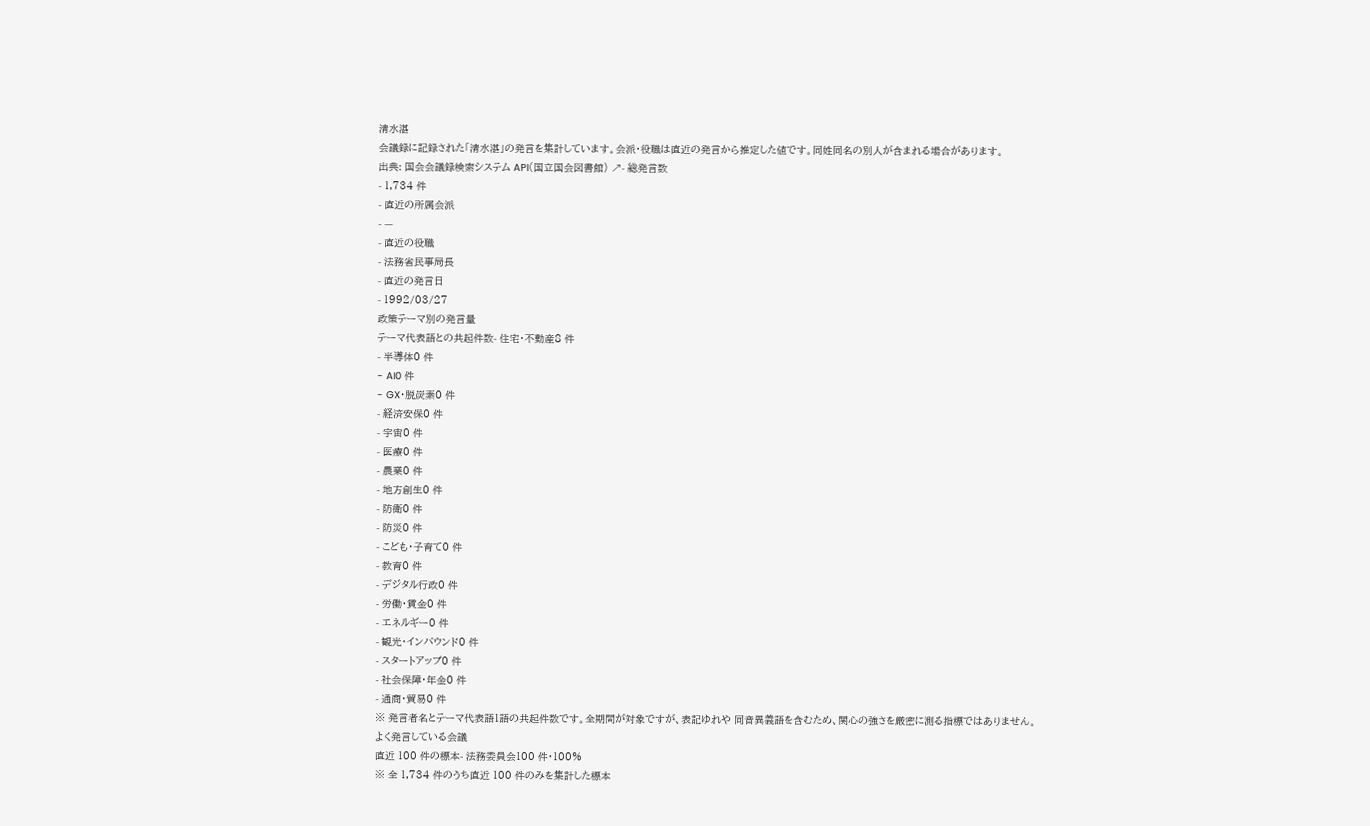清水湛
会議録に記録された「清水湛」の発言を集計しています。会派・役職は直近の発言から推定した値です。同姓同名の別人が含まれる場合があります。
出典: 国会会議録検索システム API(国立国会図書館) ↗- 総発言数
- 1,734 件
- 直近の所属会派
- —
- 直近の役職
- 法務省民事局長
- 直近の発言日
- 1992/03/27
政策テーマ別の発言量
テーマ代表語との共起件数- 住宅・不動産8 件
- 半導体0 件
- AI0 件
- GX・脱炭素0 件
- 経済安保0 件
- 宇宙0 件
- 医療0 件
- 農業0 件
- 地方創生0 件
- 防衛0 件
- 防災0 件
- こども・子育て0 件
- 教育0 件
- デジタル行政0 件
- 労働・賃金0 件
- エネルギー0 件
- 観光・インバウンド0 件
- スタートアップ0 件
- 社会保障・年金0 件
- 通商・貿易0 件
※ 発言者名とテーマ代表語1語の共起件数です。全期間が対象ですが、表記ゆれや 同音異義語を含むため、関心の強さを厳密に測る指標ではありません。
よく発言している会議
直近 100 件の標本- 法務委員会100 件・100%
※ 全 1,734 件のうち直近 100 件のみを集計した標本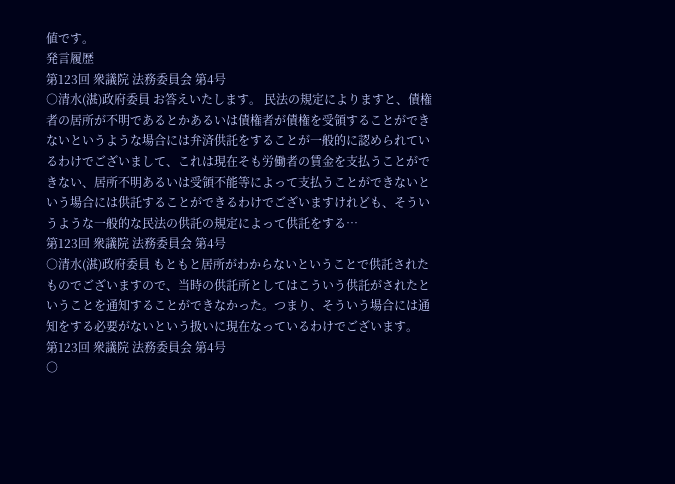値です。
発言履歴
第123回 衆議院 法務委員会 第4号
○清水(湛)政府委員 お答えいたします。 民法の規定によりますと、債権者の居所が不明であるとかあるいは債権者が債権を受領することができないというような場合には弁済供託をすることが一般的に認められているわけでございまして、これは現在そも労働者の賃金を支払うことができない、居所不明あるいは受領不能等によって支払うことができないという場合には供託することができるわけでございますけれども、そういうような一般的な民法の供託の規定によって供託をする…
第123回 衆議院 法務委員会 第4号
○清水(湛)政府委員 もともと居所がわからないということで供託されたものでございますので、当時の供託所としてはこういう供託がされたということを通知することができなかった。つまり、そういう場合には通知をする必要がないという扱いに現在なっているわけでございます。
第123回 衆議院 法務委員会 第4号
○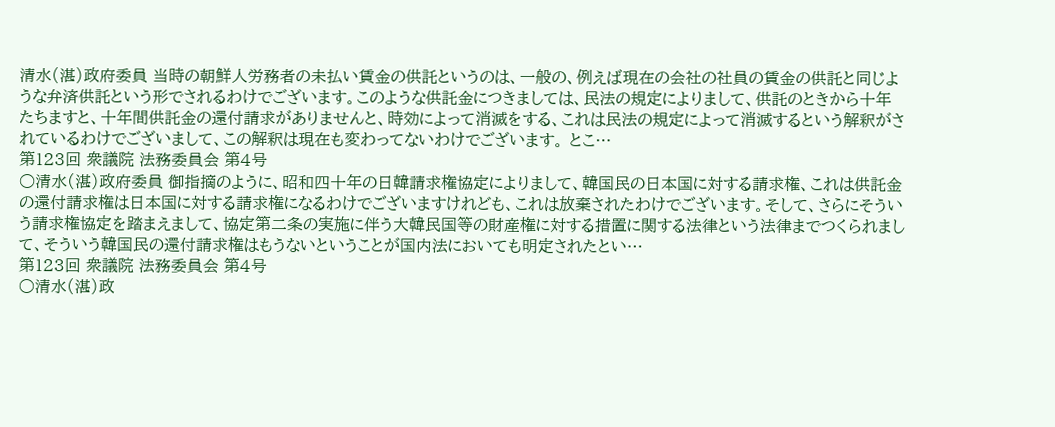清水(湛)政府委員 当時の朝鮮人労務者の未払い賃金の供託というのは、一般の、例えば現在の会社の社員の賃金の供託と同じような弁済供託という形でされるわけでございます。このような供託金につきましては、民法の規定によりまして、供託のときから十年たちますと、十年間供託金の還付請求がありませんと、時効によって消滅をする、これは民法の規定によって消滅するという解釈がされているわけでございまして、この解釈は現在も変わってないわけでございます。 とこ…
第123回 衆議院 法務委員会 第4号
○清水(湛)政府委員 御指摘のように、昭和四十年の日韓請求権協定によりまして、韓国民の日本国に対する請求権、これは供託金の還付請求権は日本国に対する請求権になるわけでございますけれども、これは放棄されたわけでございます。そして、さらにそういう請求権協定を踏まえまして、協定第二条の実施に伴う大韓民国等の財産権に対する措置に関する法律という法律までつくられまして、そういう韓国民の還付請求権はもうないということが国内法においても明定されたとい…
第123回 衆議院 法務委員会 第4号
○清水(湛)政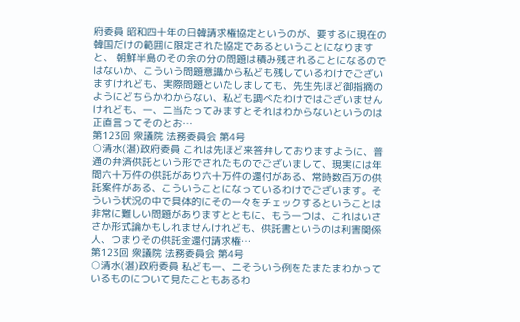府委員 昭和四十年の日韓請求権協定というのが、要するに現在の韓国だけの範囲に限定された協定であるということになりますと、 朝鮮半島のその余の分の問題は積み残されることになるのではないか、こういう問題意識から私ども残しているわけでございますけれども、実際問題といたしましても、先生先ほど御指摘のようにどちらかわからない、私ども調べたわけではございませんけれども、一、二当たってみますとそれはわからないというのは正直言ってそのとお…
第123回 衆議院 法務委員会 第4号
○清水(湛)政府委員 これは先ほど来答弁しておりますように、普通の弁済供託という形でされたものでございまして、現実には年間六十万件の供託があり六十万件の還付がある、常時数百万の供託案件がある、こういうことになっているわけでございます。そういう状況の中で具体的にその一々をチェックするということは非常に難しい問題がありますとともに、もう一つは、これはいささか形式論かもしれませんけれども、供託書というのは利害関係人、つまりその供託金還付請求権…
第123回 衆議院 法務委員会 第4号
○清水(湛)政府委員 私ども一、二そういう例をたまたまわかっているものについて見たこともあるわ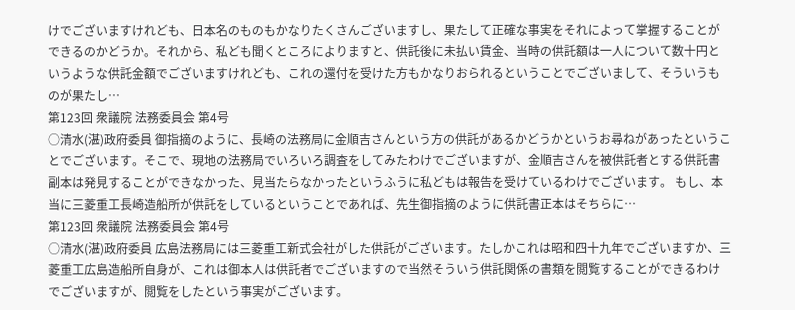けでございますけれども、日本名のものもかなりたくさんございますし、果たして正確な事実をそれによって掌握することができるのかどうか。それから、私ども聞くところによりますと、供託後に未払い賃金、当時の供託額は一人について数十円というような供託金額でございますけれども、これの還付を受けた方もかなりおられるということでございまして、そういうものが果たし…
第123回 衆議院 法務委員会 第4号
○清水(湛)政府委員 御指摘のように、長崎の法務局に金順吉さんという方の供託があるかどうかというお尋ねがあったということでございます。そこで、現地の法務局でいろいろ調査をしてみたわけでございますが、金順吉さんを被供託者とする供託書副本は発見することができなかった、見当たらなかったというふうに私どもは報告を受けているわけでございます。 もし、本当に三菱重工長崎造船所が供託をしているということであれば、先生御指摘のように供託書正本はそちらに…
第123回 衆議院 法務委員会 第4号
○清水(湛)政府委員 広島法務局には三菱重工新式会社がした供託がございます。たしかこれは昭和四十九年でございますか、三菱重工広島造船所自身が、これは御本人は供託者でございますので当然そういう供託関係の書類を閲覧することができるわけでございますが、閲覧をしたという事実がございます。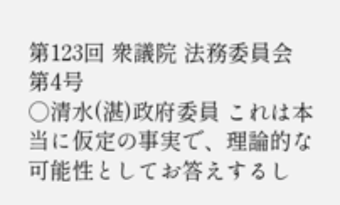第123回 衆議院 法務委員会 第4号
○清水(湛)政府委員 これは本当に仮定の事実で、理論的な可能性としてお答えするし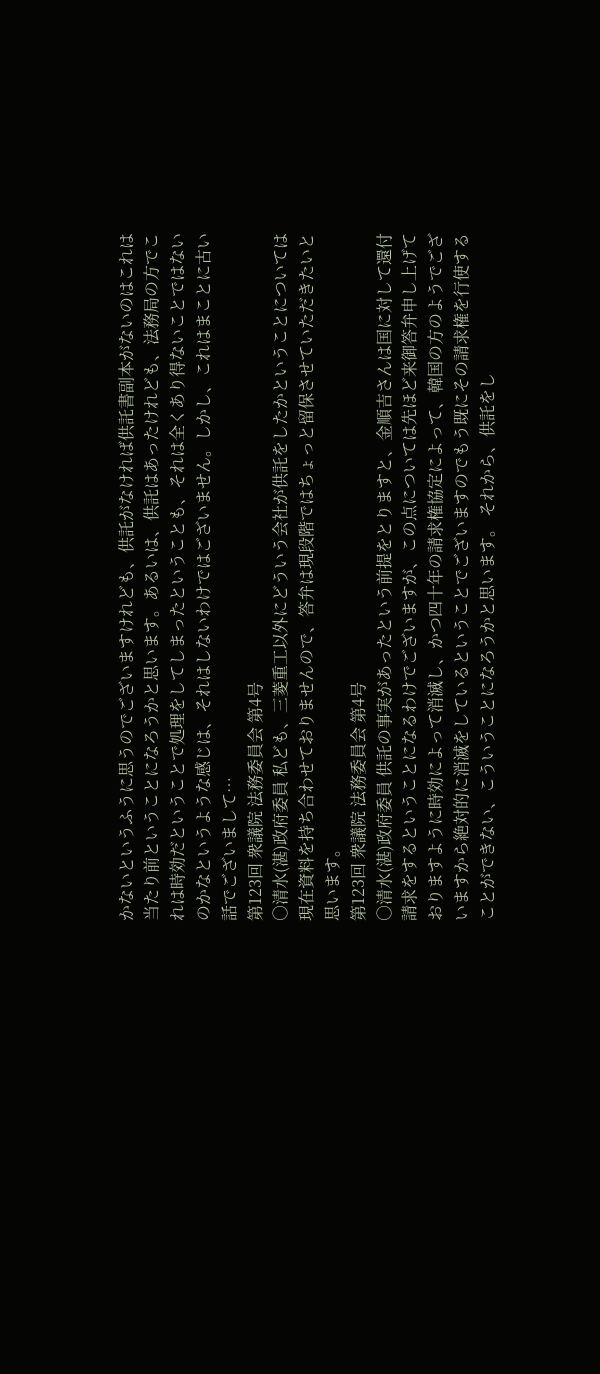かないというふうに思うのでございますけれども、供託がなければ供託書副本がないのはこれは当たり前ということになろうかと思います。あるいは、供託はあったけれども、法務局の方でこれは時効だということで処理をしてしまったということも、それは全くあり得ないことではないのかなというような感じは、それはしないわけではございません。しかし、これはまことに古い話でございまして…
第123回 衆議院 法務委員会 第4号
○清水(湛)政府委員 私ども、三菱重工以外にどういう会社が供託をしたかということについては現在資料を持ち合わせておりませんので、答弁は現段階ではちょっと留保させていただきたいと思います。
第123回 衆議院 法務委員会 第4号
○清水(湛)政府委員 供託の事実があったという前提をとりますと、金順吉さんは国に対して還付請求をするということになるわけでございますが、この点については先ほど来御答弁申し上げておりますように時効によって消滅し、かつ四十年の請求権協定によって、韓国の方のようでございますから絶対的に消滅をしているということでございますのでもう既にその請求権を行使することができない、こういうことになろうかと思います。 それから、供託をし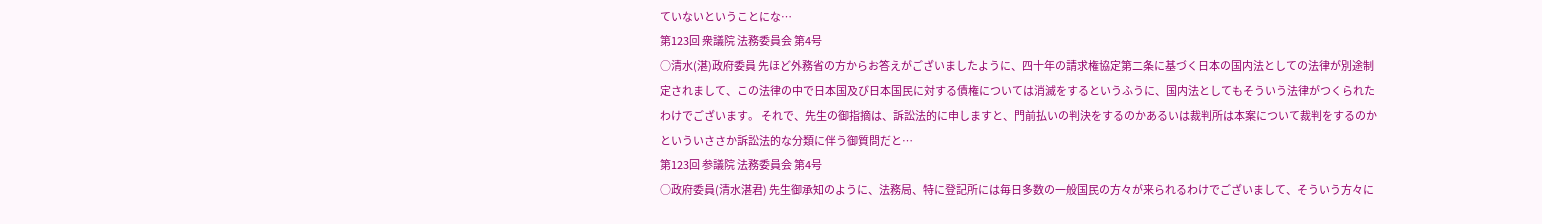ていないということにな…
第123回 衆議院 法務委員会 第4号
○清水(湛)政府委員 先ほど外務省の方からお答えがございましたように、四十年の請求権協定第二条に基づく日本の国内法としての法律が別途制定されまして、この法律の中で日本国及び日本国民に対する債権については消滅をするというふうに、国内法としてもそういう法律がつくられたわけでございます。 それで、先生の御指摘は、訴訟法的に申しますと、門前払いの判決をするのかあるいは裁判所は本案について裁判をするのかといういささか訴訟法的な分類に伴う御質問だと…
第123回 参議院 法務委員会 第4号
○政府委員(清水湛君) 先生御承知のように、法務局、特に登記所には毎日多数の一般国民の方々が来られるわけでございまして、そういう方々に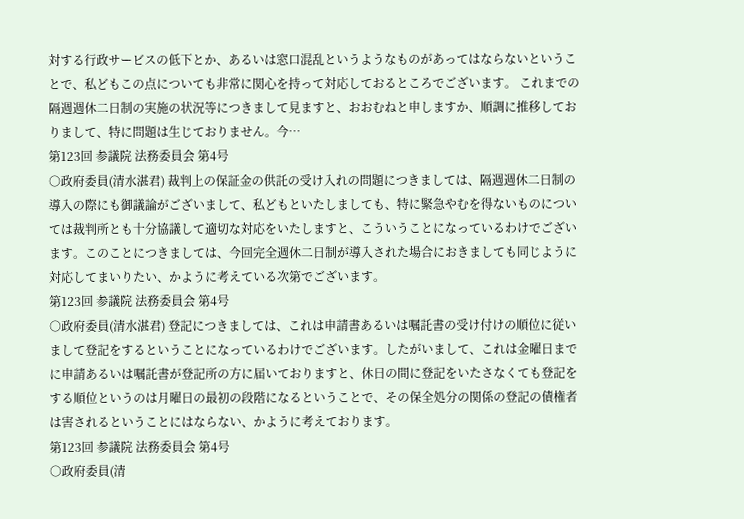対する行政サービスの低下とか、あるいは窓口混乱というようなものがあってはならないということで、私どもこの点についても非常に関心を持って対応しておるところでございます。 これまでの隔週週休二日制の実施の状況等につきまして見ますと、おおむねと申しますか、順調に推移しておりまして、特に問題は生じておりません。今…
第123回 参議院 法務委員会 第4号
○政府委員(清水湛君) 裁判上の保証金の供託の受け入れの問題につきましては、隔週週休二日制の導入の際にも御議論がございまして、私どもといたしましても、特に緊急やむを得ないものについては裁判所とも十分協議して適切な対応をいたしますと、こういうことになっているわけでございます。このことにつきましては、今回完全週休二日制が導入された場合におきましても同じように対応してまいりたい、かように考えている次第でございます。
第123回 参議院 法務委員会 第4号
○政府委員(清水湛君) 登記につきましては、これは申請書あるいは嘱託書の受け付けの順位に従いまして登記をするということになっているわけでございます。したがいまして、これは金曜日までに申請あるいは嘱託書が登記所の方に届いておりますと、休日の間に登記をいたさなくても登記をする順位というのは月曜日の最初の段階になるということで、その保全処分の関係の登記の債権者は害されるということにはならない、かように考えております。
第123回 参議院 法務委員会 第4号
○政府委員(清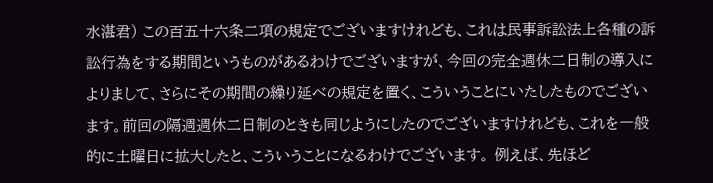水湛君) この百五十六条二項の規定でございますけれども、これは民事訴訟法上各種の訴訟行為をする期間というものがあるわけでございますが、今回の完全週休二日制の導入によりまして、さらにその期間の繰り延べの規定を置く、こういうことにいたしたものでございます。前回の隔週週休二日制のときも同じようにしたのでございますけれども、これを一般的に土曜日に拡大したと、こういうことになるわけでございます。 例えば、先ほど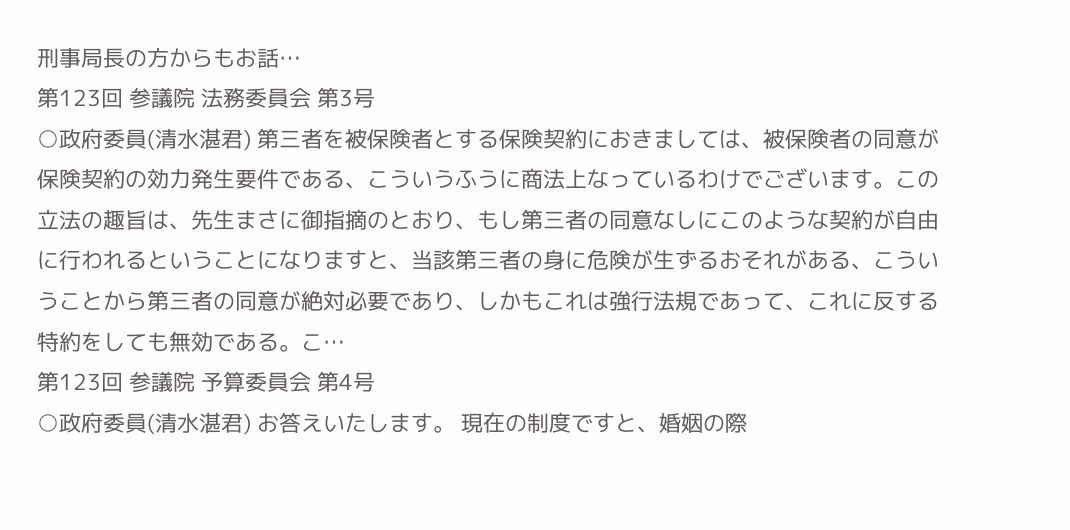刑事局長の方からもお話…
第123回 参議院 法務委員会 第3号
○政府委員(清水湛君) 第三者を被保険者とする保険契約におきましては、被保険者の同意が保険契約の効力発生要件である、こういうふうに商法上なっているわけでございます。この立法の趣旨は、先生まさに御指摘のとおり、もし第三者の同意なしにこのような契約が自由に行われるということになりますと、当該第三者の身に危険が生ずるおそれがある、こういうことから第三者の同意が絶対必要であり、しかもこれは強行法規であって、これに反する特約をしても無効である。こ…
第123回 参議院 予算委員会 第4号
○政府委員(清水湛君) お答えいたします。 現在の制度ですと、婚姻の際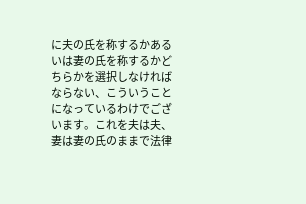に夫の氏を称するかあるいは妻の氏を称するかどちらかを選択しなければならない、こういうことになっているわけでございます。これを夫は夫、妻は妻の氏のままで法律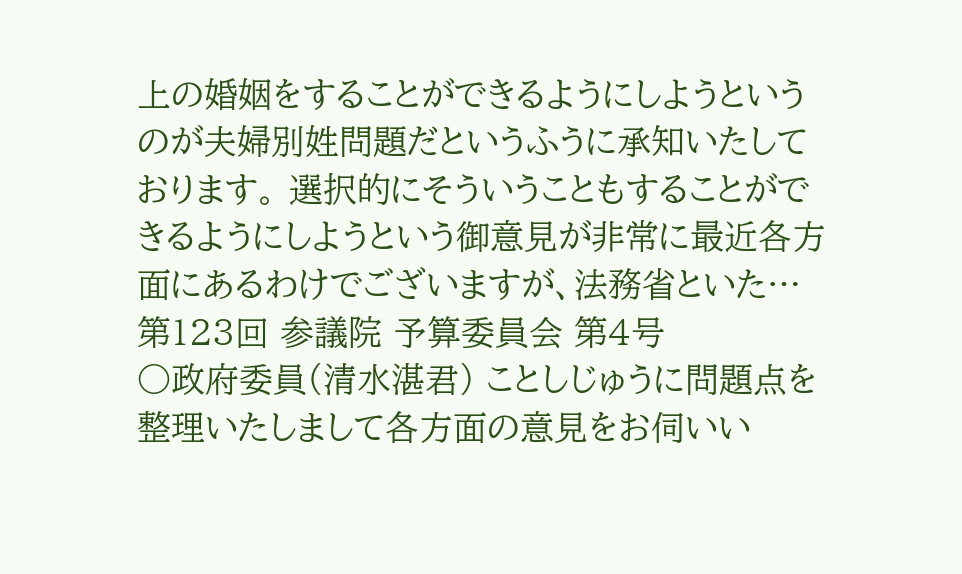上の婚姻をすることができるようにしようというのが夫婦別姓問題だというふうに承知いたしております。 選択的にそういうこともすることができるようにしようという御意見が非常に最近各方面にあるわけでございますが、法務省といた…
第123回 参議院 予算委員会 第4号
○政府委員(清水湛君) ことしじゅうに問題点を整理いたしまして各方面の意見をお伺いい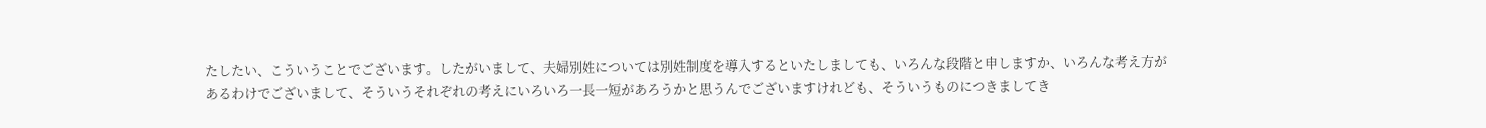たしたい、こういうことでございます。したがいまして、夫婦別姓については別姓制度を導入するといたしましても、いろんな段階と申しますか、いろんな考え方があるわけでございまして、そういうそれぞれの考えにいろいろ一長一短があろうかと思うんでございますけれども、そういうものにつきましてき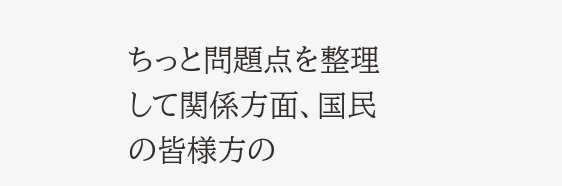ちっと問題点を整理して関係方面、国民の皆様方の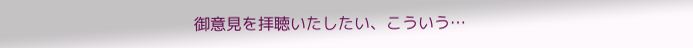御意見を拝聴いたしたい、こういう…